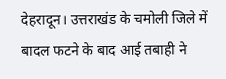देहरादून। उत्तराखंड के चमोली जिले में बादल फटने के बाद आई तबाही ने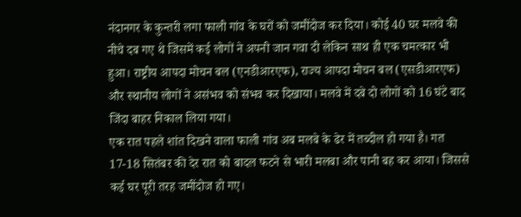नंदानगर के कुन्तरी लगा फाली गांव के घरों को जमींदोज कर दिया। कोई 40 घर मलवे की नीचे दब गए थे जिसमें कई लोगों ने अपनी जान गवा दी लेकिन साथ ही एक चमत्कार भी हुआ। राष्ट्रीय आपदा मोचन बल (एनडीआरएफ), राज्य आपदा मोचन बल (एसडीआरएफ) और स्थानीय लोगों ने असंभव को संभव कर दिखाया। मलवे में दबे दो लोगों को 16 घंटे बाद जिंदा बाहर निकाल लिया गया।
एक रात पहले शांत दिखने वाला फाली गांव अब मलबे के ढेर में तब्दील हो गया है। गत 17-18 सितंबर की देर रात को बादल फटने से भारी मलबा और पानी बह कर आया। जिससे कई घर पूरी तरह जमींदोज हो गए।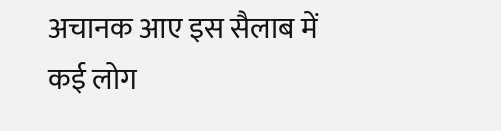अचानक आए इस सैलाब में कई लोग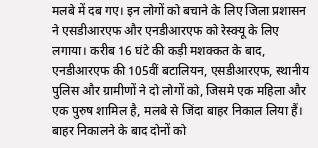मलबे में दब गए। इन लोगों को बचाने के लिए जिला प्रशासन ने एसडीआरएफ और एनडीआरएफ को रेस्क्यू के लिए लगाया। करीब 16 घंटे की कड़ी मशक्कत के बाद, एनडीआरएफ की 105वीं बटालियन, एसडीआरएफ, स्थानीय पुलिस और ग्रामीणों ने दो लोगों को, जिसमे एक महिला और एक पुरुष शामिल है, मलबे से जिंदा बाहर निकाल लिया हैं। बाहर निकालने के बाद दोनों को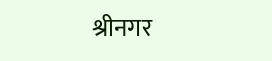श्रीनगर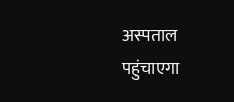अस्पताल पहुंचाएगा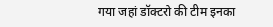गया जहां डॉक्टरो की टीम इनका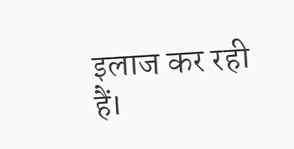इलाज कर रही हैं।